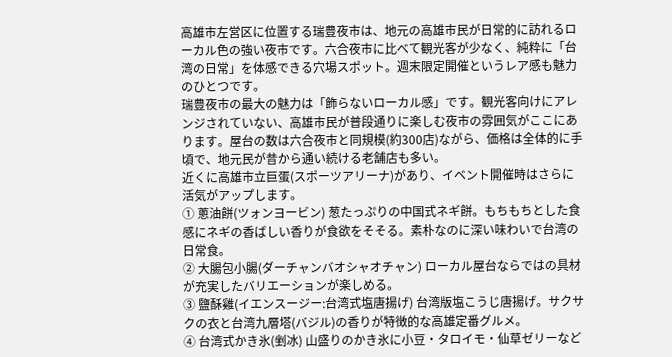高雄市左営区に位置する瑞豊夜市は、地元の高雄市民が日常的に訪れるローカル色の強い夜市です。六合夜市に比べて観光客が少なく、純粋に「台湾の日常」を体感できる穴場スポット。週末限定開催というレア感も魅力のひとつです。
瑞豊夜市の最大の魅力は「飾らないローカル感」です。観光客向けにアレンジされていない、高雄市民が普段通りに楽しむ夜市の雰囲気がここにあります。屋台の数は六合夜市と同規模(約300店)ながら、価格は全体的に手頃で、地元民が昔から通い続ける老舗店も多い。
近くに高雄市立巨蛋(スポーツアリーナ)があり、イベント開催時はさらに活気がアップします。
① 蔥油餅(ツォンヨービン) 葱たっぷりの中国式ネギ餅。もちもちとした食感にネギの香ばしい香りが食欲をそそる。素朴なのに深い味わいで台湾の日常食。
② 大腸包小腸(ダーチャンバオシャオチャン) ローカル屋台ならではの具材が充実したバリエーションが楽しめる。
③ 鹽酥雞(イエンスージー:台湾式塩唐揚げ) 台湾版塩こうじ唐揚げ。サクサクの衣と台湾九層塔(バジル)の香りが特徴的な高雄定番グルメ。
④ 台湾式かき氷(剉冰) 山盛りのかき氷に小豆・タロイモ・仙草ゼリーなど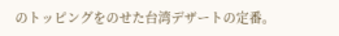のトッピングをのせた台湾デザートの定番。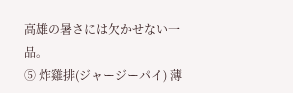高雄の暑さには欠かせない一品。
⑤ 炸雞排(ジャージーパイ) 薄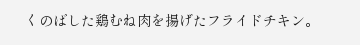くのばした鶏むね肉を揚げたフライドチキン。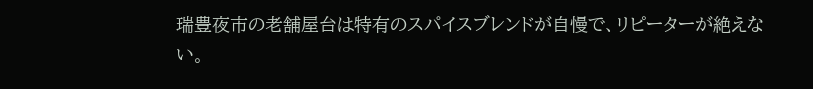瑞豊夜市の老舗屋台は特有のスパイスブレンドが自慢で、リピーターが絶えない。